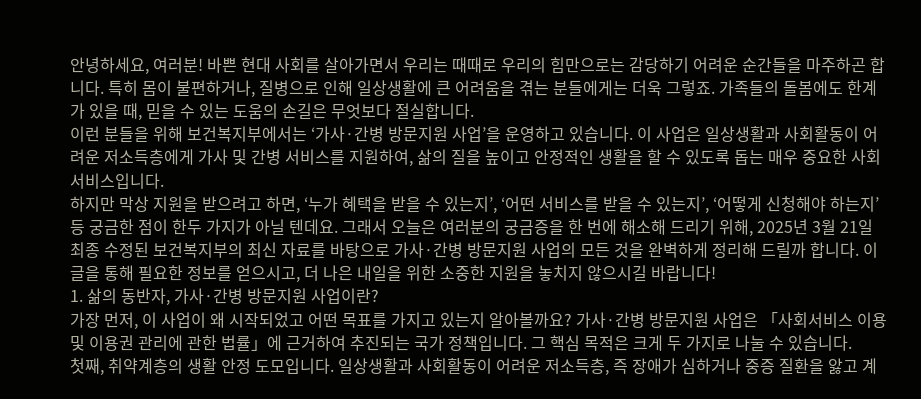안녕하세요, 여러분! 바쁜 현대 사회를 살아가면서 우리는 때때로 우리의 힘만으로는 감당하기 어려운 순간들을 마주하곤 합니다. 특히 몸이 불편하거나, 질병으로 인해 일상생활에 큰 어려움을 겪는 분들에게는 더욱 그렇죠. 가족들의 돌봄에도 한계가 있을 때, 믿을 수 있는 도움의 손길은 무엇보다 절실합니다.
이런 분들을 위해 보건복지부에서는 ‘가사·간병 방문지원 사업’을 운영하고 있습니다. 이 사업은 일상생활과 사회활동이 어려운 저소득층에게 가사 및 간병 서비스를 지원하여, 삶의 질을 높이고 안정적인 생활을 할 수 있도록 돕는 매우 중요한 사회 서비스입니다.
하지만 막상 지원을 받으려고 하면, ‘누가 혜택을 받을 수 있는지’, ‘어떤 서비스를 받을 수 있는지’, ‘어떻게 신청해야 하는지’ 등 궁금한 점이 한두 가지가 아닐 텐데요. 그래서 오늘은 여러분의 궁금증을 한 번에 해소해 드리기 위해, 2025년 3월 21일 최종 수정된 보건복지부의 최신 자료를 바탕으로 가사·간병 방문지원 사업의 모든 것을 완벽하게 정리해 드릴까 합니다. 이 글을 통해 필요한 정보를 얻으시고, 더 나은 내일을 위한 소중한 지원을 놓치지 않으시길 바랍니다!
1. 삶의 동반자, 가사·간병 방문지원 사업이란?
가장 먼저, 이 사업이 왜 시작되었고 어떤 목표를 가지고 있는지 알아볼까요? 가사·간병 방문지원 사업은 「사회서비스 이용 및 이용권 관리에 관한 법률」에 근거하여 추진되는 국가 정책입니다. 그 핵심 목적은 크게 두 가지로 나눌 수 있습니다.
첫째, 취약계층의 생활 안정 도모입니다. 일상생활과 사회활동이 어려운 저소득층, 즉 장애가 심하거나 중증 질환을 앓고 계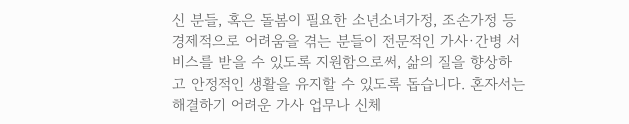신 분들, 혹은 돌봄이 필요한 소년소녀가정, 조손가정 등 경제적으로 어려움을 겪는 분들이 전문적인 가사·간병 서비스를 받을 수 있도록 지원함으로써, 삶의 질을 향상하고 안정적인 생활을 유지할 수 있도록 돕습니다. 혼자서는 해결하기 어려운 가사 업무나 신체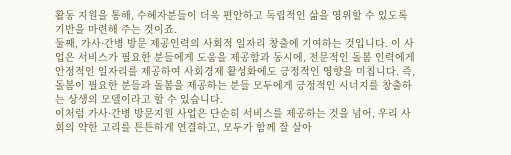활동 지원을 통해, 수혜자분들이 더욱 편안하고 독립적인 삶을 영위할 수 있도록 기반을 마련해 주는 것이죠.
둘째, 가사·간병 방문 제공인력의 사회적 일자리 창출에 기여하는 것입니다. 이 사업은 서비스가 필요한 분들에게 도움을 제공함과 동시에, 전문적인 돌봄 인력에게 안정적인 일자리를 제공하여 사회경제 활성화에도 긍정적인 영향을 미칩니다. 즉, 돌봄이 필요한 분들과 돌봄을 제공하는 분들 모두에게 긍정적인 시너지를 창출하는 상생의 모델이라고 할 수 있습니다.
이처럼 가사·간병 방문지원 사업은 단순히 서비스를 제공하는 것을 넘어, 우리 사회의 약한 고리를 튼튼하게 연결하고, 모두가 함께 잘 살아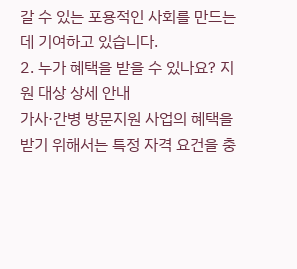갈 수 있는 포용적인 사회를 만드는 데 기여하고 있습니다.
2. 누가 혜택을 받을 수 있나요? 지원 대상 상세 안내
가사·간병 방문지원 사업의 혜택을 받기 위해서는 특정 자격 요건을 충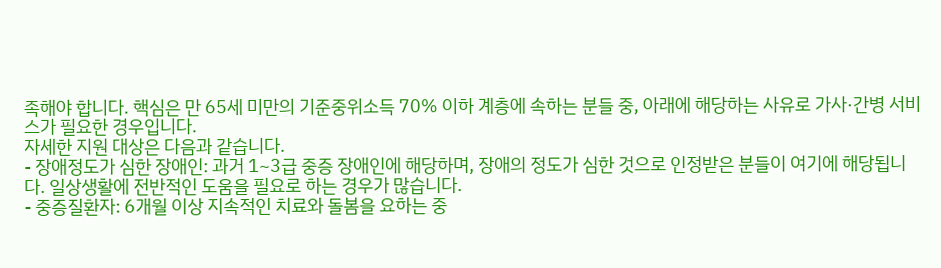족해야 합니다. 핵심은 만 65세 미만의 기준중위소득 70% 이하 계층에 속하는 분들 중, 아래에 해당하는 사유로 가사·간병 서비스가 필요한 경우입니다.
자세한 지원 대상은 다음과 같습니다.
- 장애정도가 심한 장애인: 과거 1~3급 중증 장애인에 해당하며, 장애의 정도가 심한 것으로 인정받은 분들이 여기에 해당됩니다. 일상생활에 전반적인 도움을 필요로 하는 경우가 많습니다.
- 중증질환자: 6개월 이상 지속적인 치료와 돌봄을 요하는 중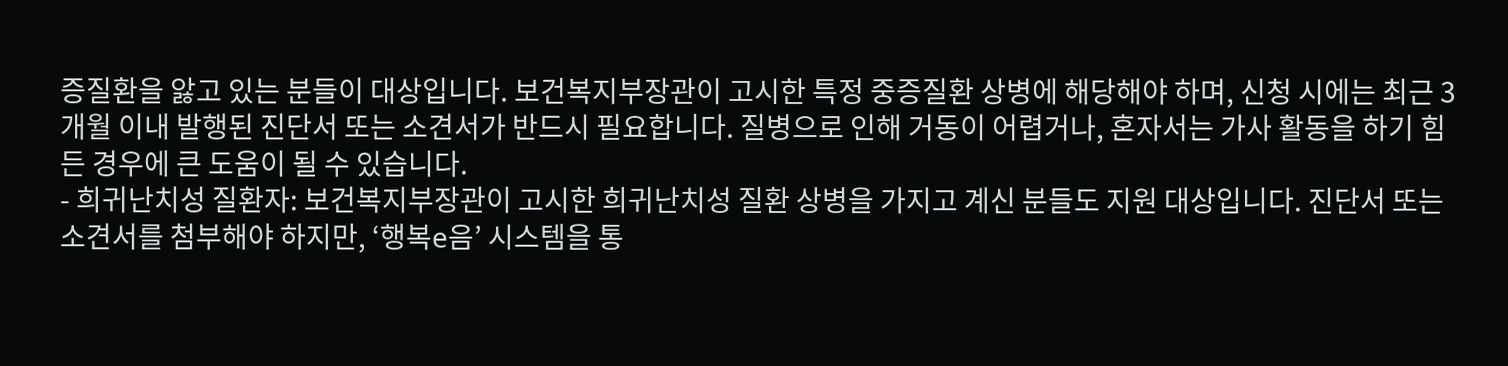증질환을 앓고 있는 분들이 대상입니다. 보건복지부장관이 고시한 특정 중증질환 상병에 해당해야 하며, 신청 시에는 최근 3개월 이내 발행된 진단서 또는 소견서가 반드시 필요합니다. 질병으로 인해 거동이 어렵거나, 혼자서는 가사 활동을 하기 힘든 경우에 큰 도움이 될 수 있습니다.
- 희귀난치성 질환자: 보건복지부장관이 고시한 희귀난치성 질환 상병을 가지고 계신 분들도 지원 대상입니다. 진단서 또는 소견서를 첨부해야 하지만, ‘행복e음’ 시스템을 통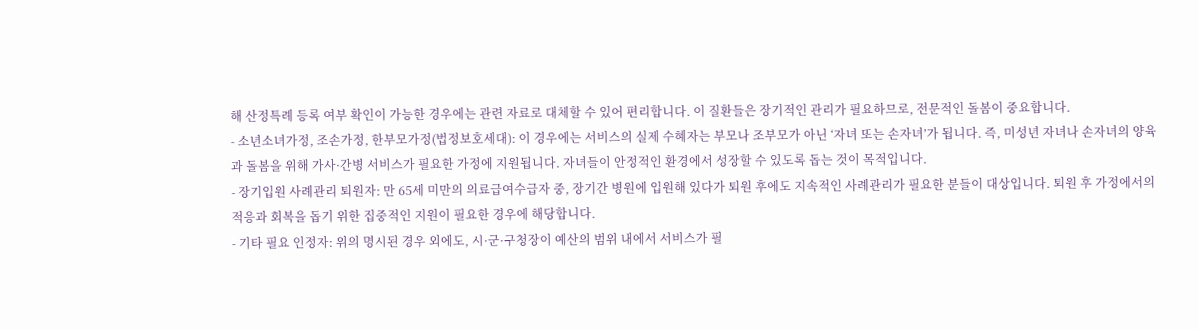해 산정특례 등록 여부 확인이 가능한 경우에는 관련 자료로 대체할 수 있어 편리합니다. 이 질환들은 장기적인 관리가 필요하므로, 전문적인 돌봄이 중요합니다.
- 소년소녀가정, 조손가정, 한부모가정(법정보호세대): 이 경우에는 서비스의 실제 수혜자는 부모나 조부모가 아닌 ‘자녀 또는 손자녀’가 됩니다. 즉, 미성년 자녀나 손자녀의 양육과 돌봄을 위해 가사·간병 서비스가 필요한 가정에 지원됩니다. 자녀들이 안정적인 환경에서 성장할 수 있도록 돕는 것이 목적입니다.
- 장기입원 사례관리 퇴원자: 만 65세 미만의 의료급여수급자 중, 장기간 병원에 입원해 있다가 퇴원 후에도 지속적인 사례관리가 필요한 분들이 대상입니다. 퇴원 후 가정에서의 적응과 회복을 돕기 위한 집중적인 지원이 필요한 경우에 해당합니다.
- 기타 필요 인정자: 위의 명시된 경우 외에도, 시·군·구청장이 예산의 범위 내에서 서비스가 필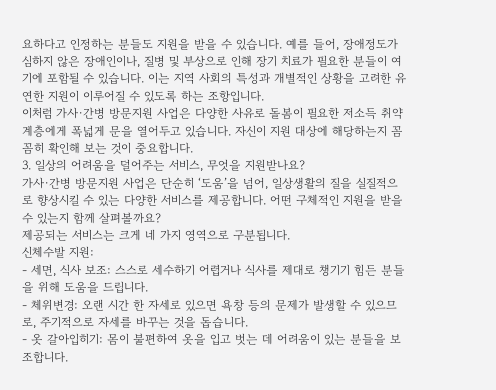요하다고 인정하는 분들도 지원을 받을 수 있습니다. 예를 들어, 장애정도가 심하지 않은 장애인이나, 질병 및 부상으로 인해 장기 치료가 필요한 분들이 여기에 포함될 수 있습니다. 이는 지역 사회의 특성과 개별적인 상황을 고려한 유연한 지원이 이루어질 수 있도록 하는 조항입니다.
이처럼 가사·간병 방문지원 사업은 다양한 사유로 돌봄이 필요한 저소득 취약계층에게 폭넓게 문을 열어두고 있습니다. 자신이 지원 대상에 해당하는지 꼼꼼히 확인해 보는 것이 중요합니다.
3. 일상의 어려움을 덜어주는 서비스, 무엇을 지원받나요?
가사·간병 방문지원 사업은 단순히 ‘도움’을 넘어, 일상생활의 질을 실질적으로 향상시킬 수 있는 다양한 서비스를 제공합니다. 어떤 구체적인 지원을 받을 수 있는지 함께 살펴볼까요?
제공되는 서비스는 크게 네 가지 영역으로 구분됩니다.
신체수발 지원:
- 세면, 식사 보조: 스스로 세수하기 어렵거나 식사를 제대로 챙기기 힘든 분들을 위해 도움을 드립니다.
- 체위변경: 오랜 시간 한 자세로 있으면 욕창 등의 문제가 발생할 수 있으므로, 주기적으로 자세를 바꾸는 것을 돕습니다.
- 옷 갈아입히기: 몸이 불편하여 옷을 입고 벗는 데 어려움이 있는 분들을 보조합니다.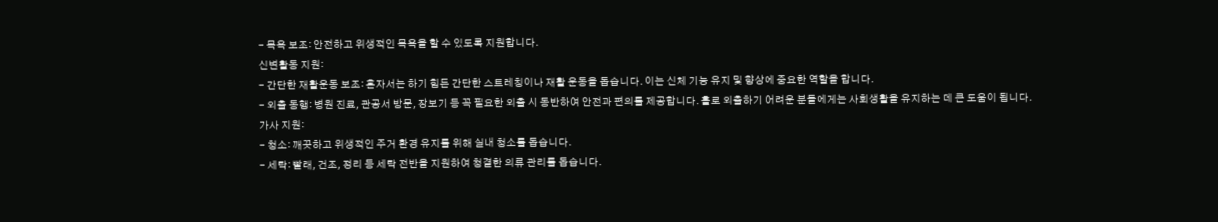- 목욕 보조: 안전하고 위생적인 목욕을 할 수 있도록 지원합니다.
신변활동 지원:
- 간단한 재활운동 보조: 혼자서는 하기 힘든 간단한 스트레칭이나 재활 운동을 돕습니다. 이는 신체 기능 유지 및 향상에 중요한 역할을 합니다.
- 외출 동행: 병원 진료, 관공서 방문, 장보기 등 꼭 필요한 외출 시 동반하여 안전과 편의를 제공합니다. 홀로 외출하기 어려운 분들에게는 사회생활을 유지하는 데 큰 도움이 됩니다.
가사 지원:
- 청소: 깨끗하고 위생적인 주거 환경 유지를 위해 실내 청소를 돕습니다.
- 세탁: 빨래, 건조, 정리 등 세탁 전반을 지원하여 청결한 의류 관리를 돕습니다.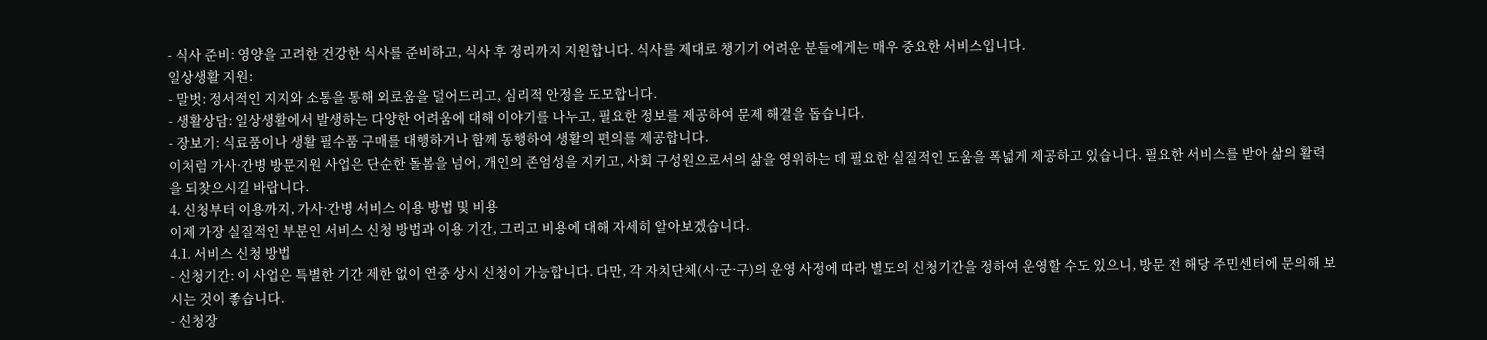- 식사 준비: 영양을 고려한 건강한 식사를 준비하고, 식사 후 정리까지 지원합니다. 식사를 제대로 챙기기 어려운 분들에게는 매우 중요한 서비스입니다.
일상생활 지원:
- 말벗: 정서적인 지지와 소통을 통해 외로움을 덜어드리고, 심리적 안정을 도모합니다.
- 생활상담: 일상생활에서 발생하는 다양한 어려움에 대해 이야기를 나누고, 필요한 정보를 제공하여 문제 해결을 돕습니다.
- 장보기: 식료품이나 생활 필수품 구매를 대행하거나 함께 동행하여 생활의 편의를 제공합니다.
이처럼 가사·간병 방문지원 사업은 단순한 돌봄을 넘어, 개인의 존엄성을 지키고, 사회 구성원으로서의 삶을 영위하는 데 필요한 실질적인 도움을 폭넓게 제공하고 있습니다. 필요한 서비스를 받아 삶의 활력을 되찾으시길 바랍니다.
4. 신청부터 이용까지, 가사·간병 서비스 이용 방법 및 비용
이제 가장 실질적인 부분인 서비스 신청 방법과 이용 기간, 그리고 비용에 대해 자세히 알아보겠습니다.
4.1. 서비스 신청 방법
- 신청기간: 이 사업은 특별한 기간 제한 없이 연중 상시 신청이 가능합니다. 다만, 각 자치단체(시·군·구)의 운영 사정에 따라 별도의 신청기간을 정하여 운영할 수도 있으니, 방문 전 해당 주민센터에 문의해 보시는 것이 좋습니다.
- 신청장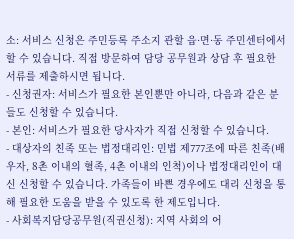소: 서비스 신청은 주민등록 주소지 관할 읍·면·동 주민센터에서 할 수 있습니다. 직접 방문하여 담당 공무원과 상담 후 필요한 서류를 제출하시면 됩니다.
- 신청권자: 서비스가 필요한 본인뿐만 아니라, 다음과 같은 분들도 신청할 수 있습니다.
- 본인: 서비스가 필요한 당사자가 직접 신청할 수 있습니다.
- 대상자의 친족 또는 법정대리인: 민법 제777조에 따른 친족(배우자, 8촌 이내의 혈족, 4촌 이내의 인척)이나 법정대리인이 대신 신청할 수 있습니다. 가족들이 바쁜 경우에도 대리 신청을 통해 필요한 도움을 받을 수 있도록 한 제도입니다.
- 사회복지담당공무원(직권신청): 지역 사회의 어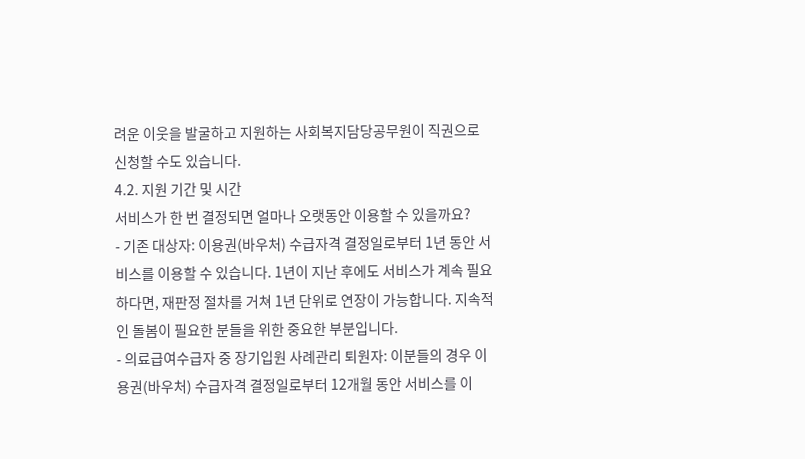려운 이웃을 발굴하고 지원하는 사회복지담당공무원이 직권으로 신청할 수도 있습니다.
4.2. 지원 기간 및 시간
서비스가 한 번 결정되면 얼마나 오랫동안 이용할 수 있을까요?
- 기존 대상자: 이용권(바우처) 수급자격 결정일로부터 1년 동안 서비스를 이용할 수 있습니다. 1년이 지난 후에도 서비스가 계속 필요하다면, 재판정 절차를 거쳐 1년 단위로 연장이 가능합니다. 지속적인 돌봄이 필요한 분들을 위한 중요한 부분입니다.
- 의료급여수급자 중 장기입원 사례관리 퇴원자: 이분들의 경우 이용권(바우처) 수급자격 결정일로부터 12개월 동안 서비스를 이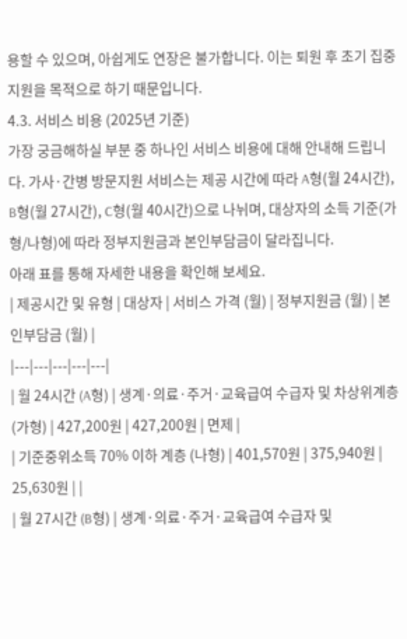용할 수 있으며, 아쉽게도 연장은 불가합니다. 이는 퇴원 후 초기 집중 지원을 목적으로 하기 때문입니다.
4.3. 서비스 비용 (2025년 기준)
가장 궁금해하실 부분 중 하나인 서비스 비용에 대해 안내해 드립니다. 가사·간병 방문지원 서비스는 제공 시간에 따라 A형(월 24시간), B형(월 27시간), C형(월 40시간)으로 나뉘며, 대상자의 소득 기준(가형/나형)에 따라 정부지원금과 본인부담금이 달라집니다.
아래 표를 통해 자세한 내용을 확인해 보세요.
| 제공시간 및 유형 | 대상자 | 서비스 가격 (월) | 정부지원금 (월) | 본인부담금 (월) |
|---|---|---|---|---|
| 월 24시간 (A형) | 생계·의료·주거·교육급여 수급자 및 차상위계층 (가형) | 427,200원 | 427,200원 | 면제 |
| 기준중위소득 70% 이하 계층 (나형) | 401,570원 | 375,940원 | 25,630원 | |
| 월 27시간 (B형) | 생계·의료·주거·교육급여 수급자 및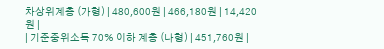차상위계층 (가형) | 480,600원 | 466,180원 | 14,420원 |
| 기준중위소득 70% 이하 계층 (나형) | 451,760원 |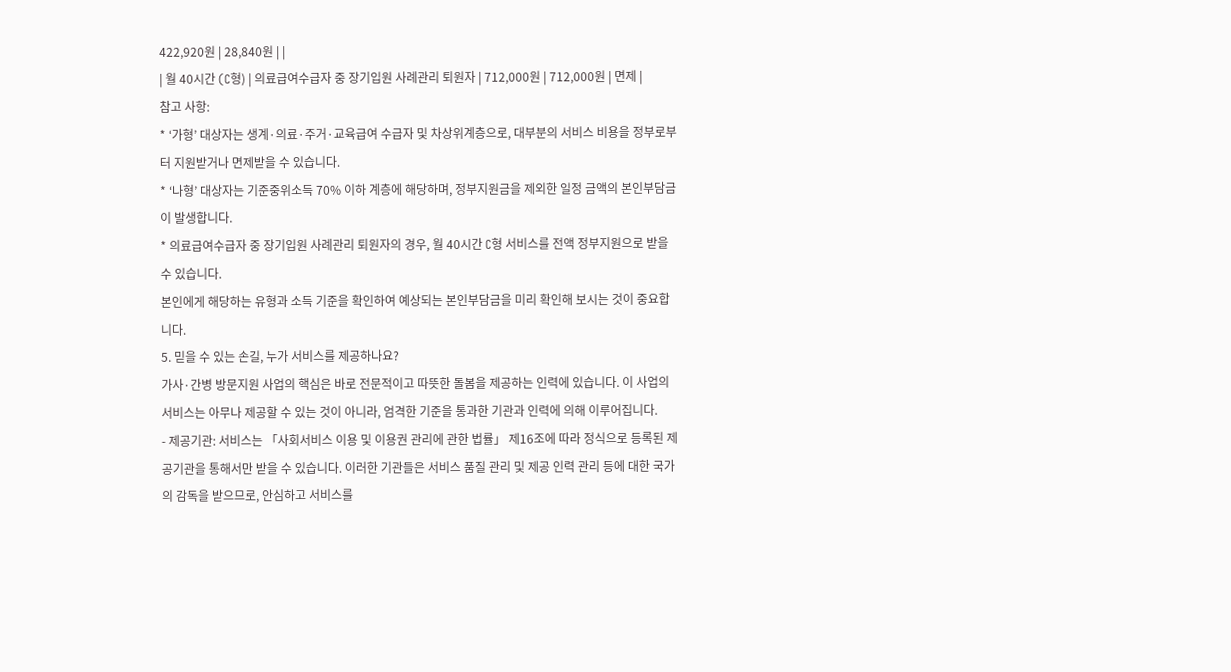422,920원 | 28,840원 | |
| 월 40시간 (C형) | 의료급여수급자 중 장기입원 사례관리 퇴원자 | 712,000원 | 712,000원 | 면제 |
참고 사항:
* ‘가형’ 대상자는 생계·의료·주거·교육급여 수급자 및 차상위계층으로, 대부분의 서비스 비용을 정부로부터 지원받거나 면제받을 수 있습니다.
* ‘나형’ 대상자는 기준중위소득 70% 이하 계층에 해당하며, 정부지원금을 제외한 일정 금액의 본인부담금이 발생합니다.
* 의료급여수급자 중 장기입원 사례관리 퇴원자의 경우, 월 40시간 C형 서비스를 전액 정부지원으로 받을 수 있습니다.
본인에게 해당하는 유형과 소득 기준을 확인하여 예상되는 본인부담금을 미리 확인해 보시는 것이 중요합니다.
5. 믿을 수 있는 손길, 누가 서비스를 제공하나요?
가사·간병 방문지원 사업의 핵심은 바로 전문적이고 따뜻한 돌봄을 제공하는 인력에 있습니다. 이 사업의 서비스는 아무나 제공할 수 있는 것이 아니라, 엄격한 기준을 통과한 기관과 인력에 의해 이루어집니다.
- 제공기관: 서비스는 「사회서비스 이용 및 이용권 관리에 관한 법률」 제16조에 따라 정식으로 등록된 제공기관을 통해서만 받을 수 있습니다. 이러한 기관들은 서비스 품질 관리 및 제공 인력 관리 등에 대한 국가의 감독을 받으므로, 안심하고 서비스를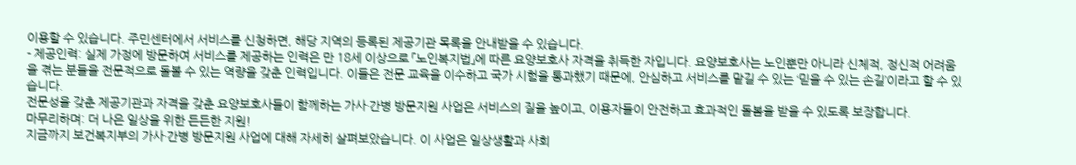이용할 수 있습니다. 주민센터에서 서비스를 신청하면, 해당 지역의 등록된 제공기관 목록을 안내받을 수 있습니다.
- 제공인력: 실제 가정에 방문하여 서비스를 제공하는 인력은 만 18세 이상으로 「노인복지법」에 따른 요양보호사 자격을 취득한 자입니다. 요양보호사는 노인뿐만 아니라 신체적, 정신적 어려움을 겪는 분들을 전문적으로 돌볼 수 있는 역량을 갖춘 인력입니다. 이들은 전문 교육을 이수하고 국가 시험을 통과했기 때문에, 안심하고 서비스를 맡길 수 있는 ‘믿을 수 있는 손길’이라고 할 수 있습니다.
전문성을 갖춘 제공기관과 자격을 갖춘 요양보호사들이 함께하는 가사·간병 방문지원 사업은 서비스의 질을 높이고, 이용자들이 안전하고 효과적인 돌봄을 받을 수 있도록 보장합니다.
마무리하며: 더 나은 일상을 위한 든든한 지원!
지금까지 보건복지부의 가사·간병 방문지원 사업에 대해 자세히 살펴보았습니다. 이 사업은 일상생활과 사회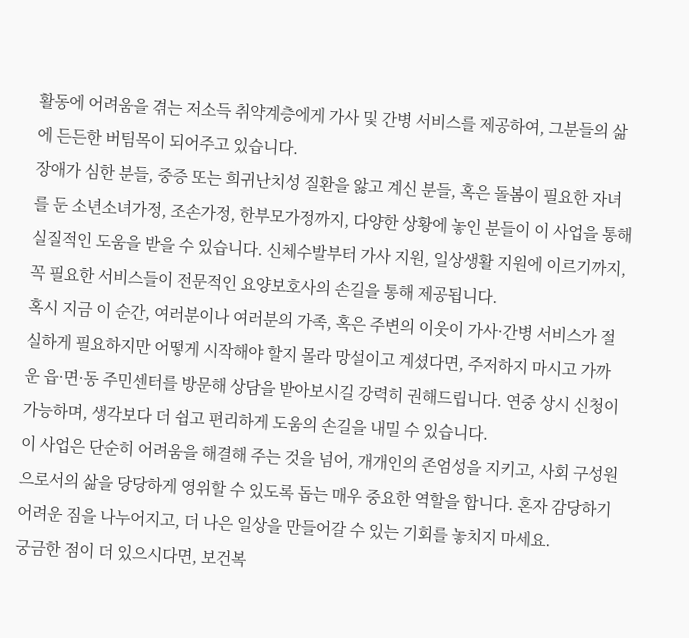활동에 어려움을 겪는 저소득 취약계층에게 가사 및 간병 서비스를 제공하여, 그분들의 삶에 든든한 버팀목이 되어주고 있습니다.
장애가 심한 분들, 중증 또는 희귀난치성 질환을 앓고 계신 분들, 혹은 돌봄이 필요한 자녀를 둔 소년소녀가정, 조손가정, 한부모가정까지, 다양한 상황에 놓인 분들이 이 사업을 통해 실질적인 도움을 받을 수 있습니다. 신체수발부터 가사 지원, 일상생활 지원에 이르기까지, 꼭 필요한 서비스들이 전문적인 요양보호사의 손길을 통해 제공됩니다.
혹시 지금 이 순간, 여러분이나 여러분의 가족, 혹은 주변의 이웃이 가사·간병 서비스가 절실하게 필요하지만 어떻게 시작해야 할지 몰라 망설이고 계셨다면, 주저하지 마시고 가까운 읍·면·동 주민센터를 방문해 상담을 받아보시길 강력히 권해드립니다. 연중 상시 신청이 가능하며, 생각보다 더 쉽고 편리하게 도움의 손길을 내밀 수 있습니다.
이 사업은 단순히 어려움을 해결해 주는 것을 넘어, 개개인의 존엄성을 지키고, 사회 구성원으로서의 삶을 당당하게 영위할 수 있도록 돕는 매우 중요한 역할을 합니다. 혼자 감당하기 어려운 짐을 나누어지고, 더 나은 일상을 만들어갈 수 있는 기회를 놓치지 마세요.
궁금한 점이 더 있으시다면, 보건복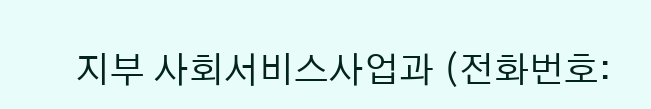지부 사회서비스사업과 (전화번호: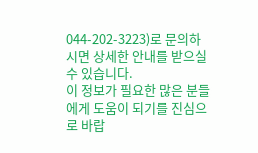044-202-3223)로 문의하시면 상세한 안내를 받으실 수 있습니다.
이 정보가 필요한 많은 분들에게 도움이 되기를 진심으로 바랍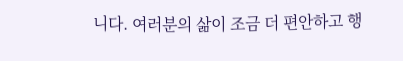니다. 여러분의 삶이 조금 더 편안하고 행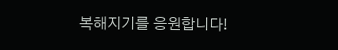복해지기를 응원합니다!